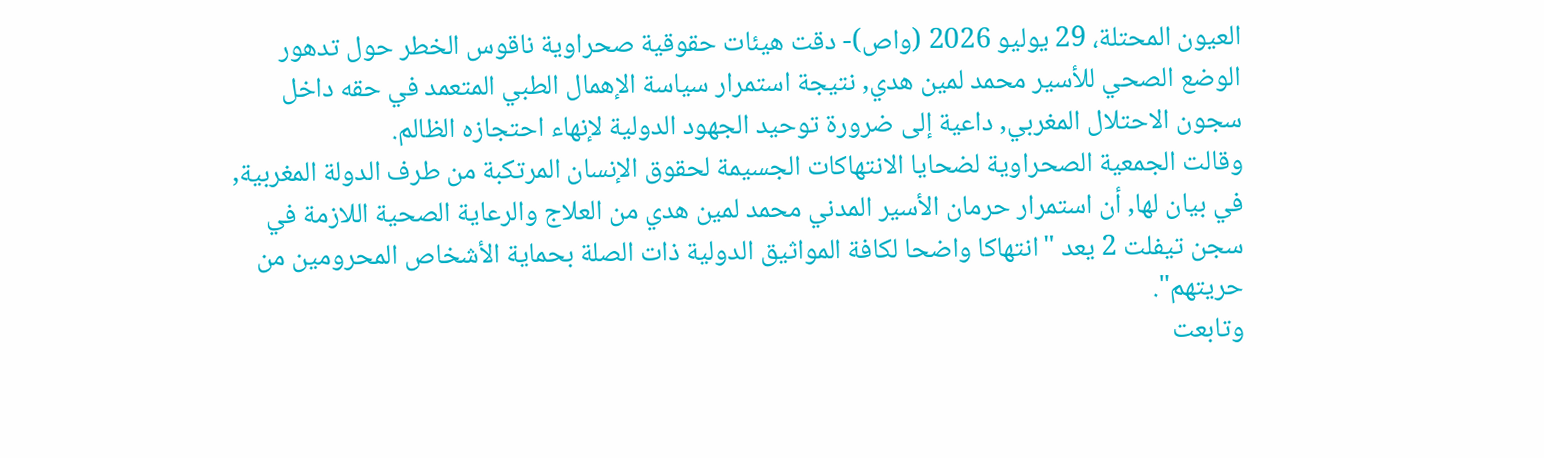العيون المحتلة، 29 يوليو 2026 (واص)- دقت هيئات حقوقية صحراوية ناقوس الخطر حول تدهور الوضع الصحي للأسير محمد لمين هدي, نتيجة استمرار سياسة الإهمال الطبي المتعمد في حقه داخل سجون الاحتلال المغربي, داعية إلى ضرورة توحيد الجهود الدولية لإنهاء احتجازه الظالم.
وقالت الجمعية الصحراوية لضحايا الانتهاكات الجسيمة لحقوق الإنسان المرتكبة من طرف الدولة المغربية, في بيان لها, أن استمرار حرمان الأسير المدني محمد لمين هدي من العلاج والرعاية الصحية اللازمة في سجن تيفلت 2 يعد "انتهاكا واضحا لكافة المواثيق الدولية ذات الصلة بحماية الأشخاص المحرومين من حريتهم".
وتابعت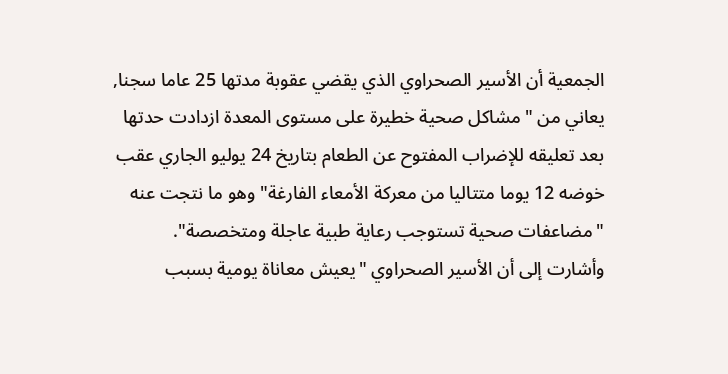الجمعية أن الأسير الصحراوي الذي يقضي عقوبة مدتها 25 عاما سجنا, يعاني من "مشاكل صحية خطيرة على مستوى المعدة ازدادت حدتها بعد تعليقه للإضراب المفتوح عن الطعام بتاريخ 24 يوليو الجاري عقب خوضه 12 يوما متتاليا من معركة الأمعاء الفارغة" وهو ما نتجت عنه "مضاعفات صحية تستوجب رعاية طبية عاجلة ومتخصصة".
وأشارت إلى أن الأسير الصحراوي "يعيش معاناة يومية بسبب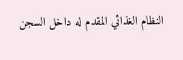النظام الغذائي المقدم له داخل السجن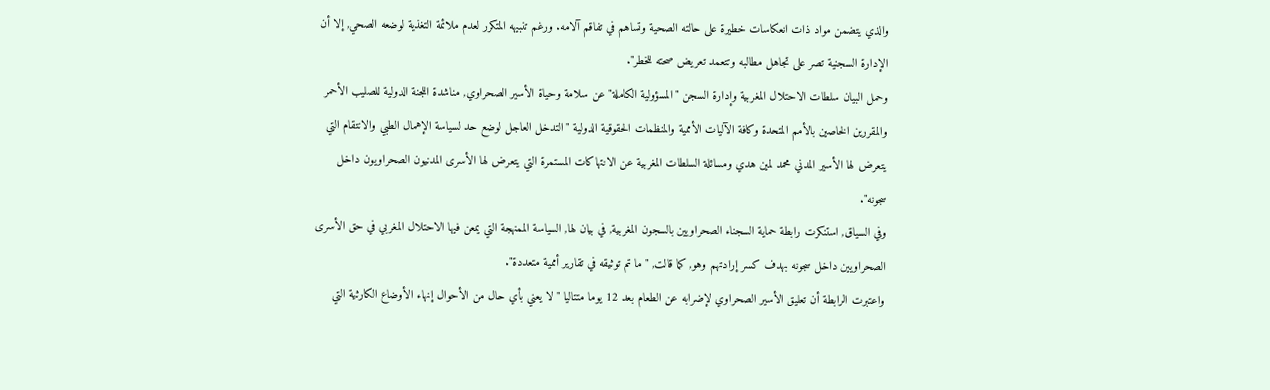والذي يتضمن مواد ذات انعكاسات خطيرة على حالته الصحية وتساهم في تفاقم آلامه. ورغم تنبيهه المتكرر لعدم ملائمة التغذية لوضعه الصحي, إلا أن الإدارة السجنية تصر على تجاهل مطالبه وتتعمد تعريض صحته للخطر".
وحمل البيان سلطات الاحتلال المغربية وإدارة السجن "المسؤولية الكاملة" عن سلامة وحياة الأسير الصحراوي, مناشدة اللجنة الدولية للصليب الأحمر والمقررين الخاصين بالأمم المتحدة وكافة الآليات الأممية والمنظمات الحقوقية الدولية "التدخل العاجل لوضع حد لسياسة الإهمال الطبي والانتقام التي يتعرض لها الأسير المدني محمد لمين هدي ومسائلة السلطات المغربية عن الانتهاكات المستمرة التي يتعرض لها الأسرى المدنيون الصحراويون داخل سجونه".
وفي السياق, استنكرت رابطة حماية السجناء الصحراويين بالسجون المغربية, في بيان لها, السياسة الممنهجة التي يمعن فيها الاحتلال المغربي في حق الأسرى الصحراويين داخل سجونه بهدف كسر إرادتهم وهو, كما قالت, "ما تم توثيقه في تقارير أممية متعددة".
واعتبرت الرابطة أن تعليق الأسير الصحراوي لإضرابه عن الطعام بعد 12 يوما متتاليا "لا يعني بأي حال من الأحوال إنهاء الأوضاع الكارثية التي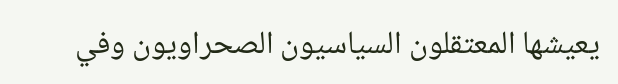يعيشها المعتقلون السياسيون الصحراويون وفي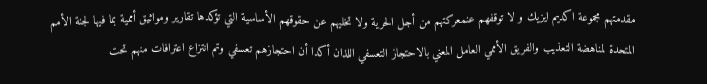مقدمتهم مجموعة اكديم ايزيك و لا توقفهم عنمعركتهم من أجل الحرية ولا تخليهم عن حقوقهم الأساسية التي تؤكدها تقارير ومواثيق أممية بما فيها لجنة الأمم المتحدة لمناهضة التعذيب والفريق الأممي العامل المعني بالاحتجاز التعسفي اللذان أكدا أن احتجازهم تعسفي وتم انتزاع اعترافات منهم تحت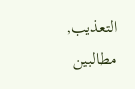التعذيب, مطالبين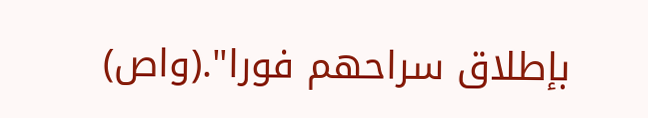بإطلاق سراحهم فورا".(واص)